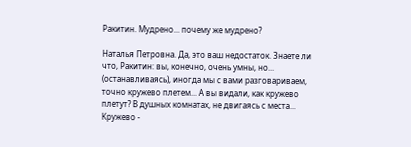Ракитин. Мудрено... почему же мудрено?

Наталья Петровна. Да, это ваш недостаток. Знаете ли что, Ракитин: вы, конечно, очень умны, но... (останавливаясь), иногда мы с вами разговариваем, точно кружево плетем... А вы видали, как кружево плетут? В душных комнатах, не двигаясь с места... Кружево -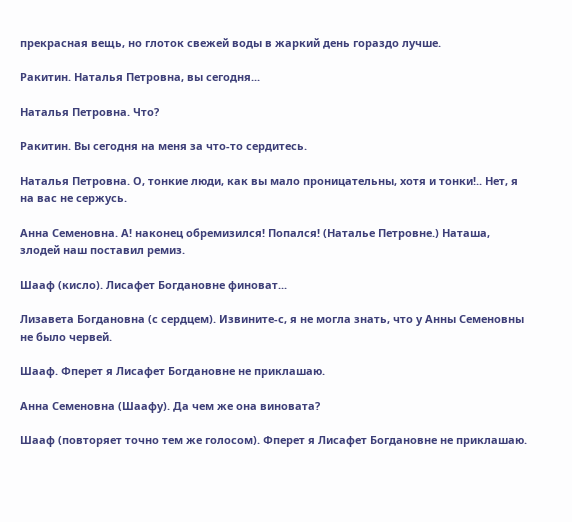прекрасная вещь, но глоток свежей воды в жаркий день гораздо лучше.

Ракитин. Наталья Петровна, вы сегодня...

Наталья Петровна. Что?

Ракитин. Вы сегодня на меня за что-то сердитесь.

Наталья Петровна. О, тонкие люди, как вы мало проницательны, хотя и тонки!.. Нет, я на вас не сержусь.

Анна Семеновна. А! наконец обремизился! Попался! (Наталье Петровне.) Наташа, злодей наш поставил ремиз.

Шааф (кисло). Лисафет Богдановне финоват...

Лизавета Богдановна (с сердцем). Извините-с, я не могла знать, что у Анны Семеновны не было червей.

Шааф. Фперет я Лисафет Богдановне не приклашаю.

Анна Семеновна (Шаафу). Да чем же она виновата?

Шааф (повторяет точно тем же голосом). Фперет я Лисафет Богдановне не приклашаю.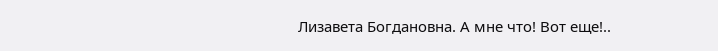Лизавета Богдановна. А мне что! Вот еще!..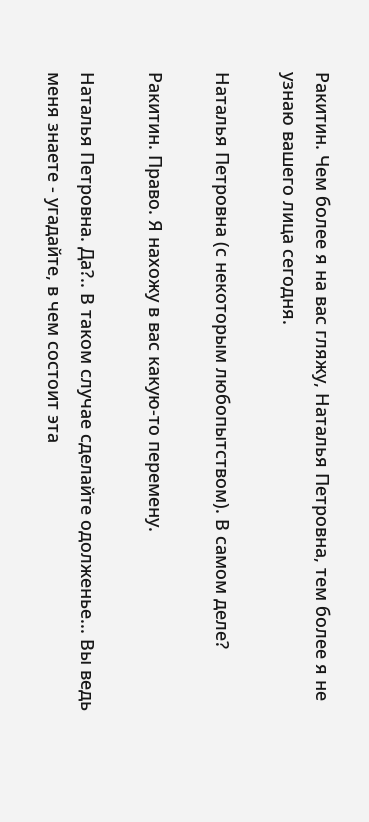Ракитин. Чем более я на вас гляжу, Наталья Петровна, тем более я не узнаю вашего лица сегодня.

Наталья Петровна (с некоторым любопытством). В самом деле?

Ракитин. Право. Я нахожу в вас какую-то перемену.

Наталья Петровна. Да?.. В таком случае сделайте одолженье... Вы ведь меня знаете - угадайте, в чем состоит эта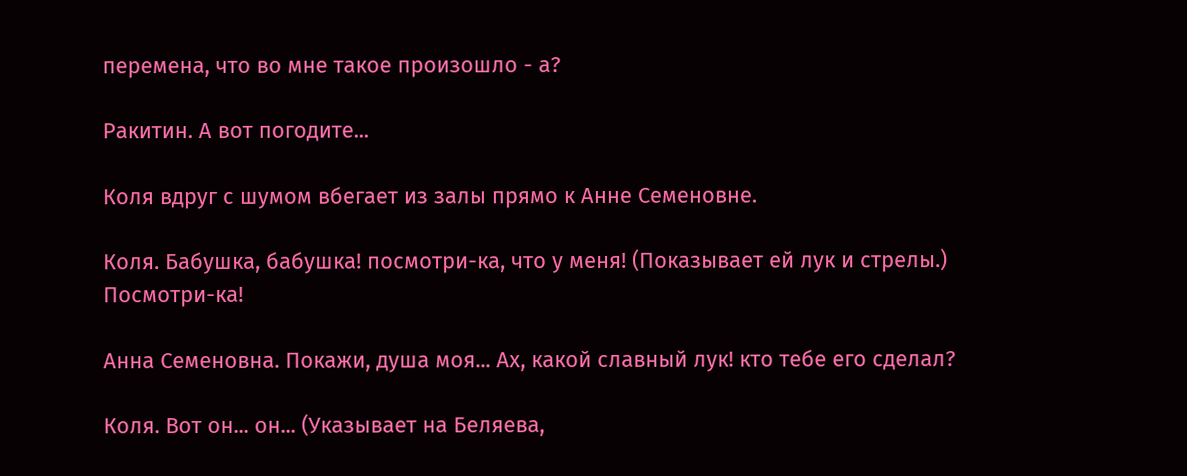перемена, что во мне такое произошло - а?

Ракитин. А вот погодите...

Коля вдруг с шумом вбегает из залы прямо к Анне Семеновне.

Коля. Бабушка, бабушка! посмотри-ка, что у меня! (Показывает ей лук и стрелы.) Посмотри-ка!

Анна Семеновна. Покажи, душа моя... Ах, какой славный лук! кто тебе его сделал?

Коля. Вот он... он... (Указывает на Беляева,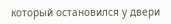который остановился у двери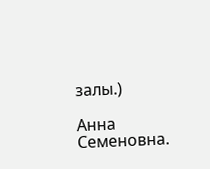залы.)

Анна Семеновна.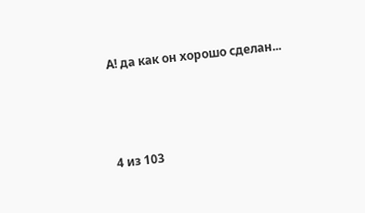А! да как он хорошо сделан...



4 из 103